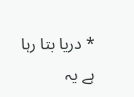* دریا بتا رہا ہے یہ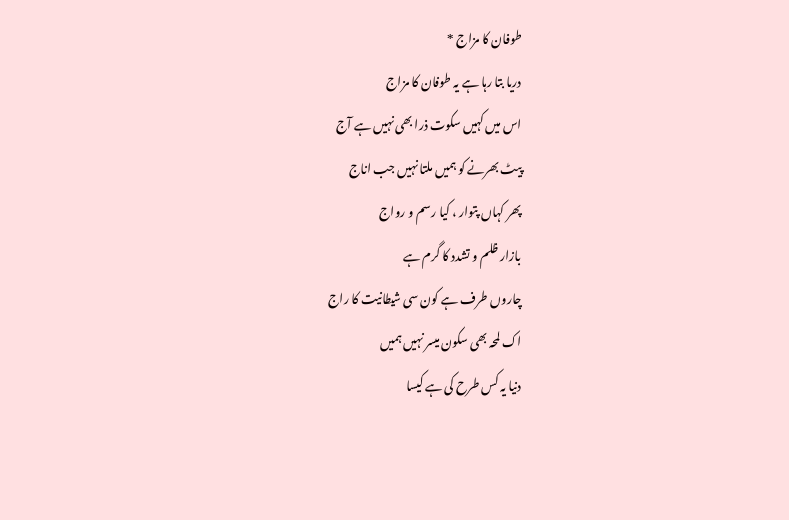طوفان کا مزاج *
دریا بتا رہا ہے یہ طوفان کا مزاج
اس میں کہیں سکوت ذرا بھی نہیں ہے آج
پیٹ بھرنے کو ہمیں ملتا نہیں جب اناج
پھر کہاں پتوار ، کیا رسم و رواج
بازار ظلم و تشدد کا گرم ہے
چاروں طرف ہے کون سی شیطانیت کا راج
اک لمحہ بھی سکون میسر نہیں ہمیں
دنیا یہ کس طرح کی ہے کیسا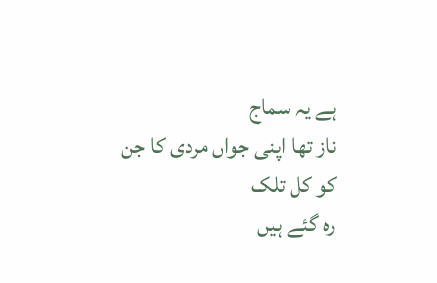ہے یہ سماج
ناز تھا اپنی جواں مردی کا جن کو کل تلک
رہ گئے ہیں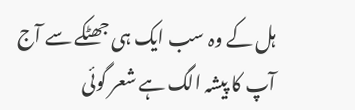ہل کے وہ سب ایک ہی جھٹکے سے آج
آپ کا پیشہ الگ ہے شعر گوئی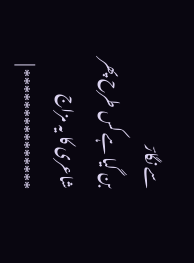سے نگارؔ
بن گیا ہے کس طرح پھر شاعری کا یہ مزاج
*************** |